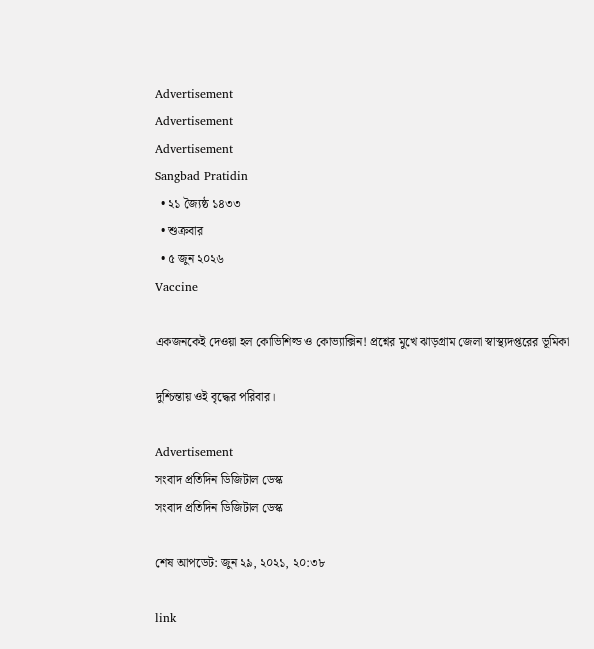Advertisement
Advertisement
Advertisement
Sangbad Pratidin
  • ২১ জ্যৈষ্ঠ ১৪৩৩
  • শুক্রবার
  • ৫ জুন ২০২৬
Vaccine

একজনকেই দেওয়া হল কোভিশিল্ড ও কোভ্যাক্সিন! প্রশ্নের মুখে ঝাড়গ্রাম জেলা স্বাস্থ্যদপ্তরের ভূমিকা

দুশ্চিন্তায় ওই বৃদ্ধের পরিবার।

Advertisement
সংবাদ প্রতিদিন ডিজিটাল ডেস্ক
সংবাদ প্রতিদিন ডিজিটাল ডেস্ক

শেষ আপডেট: জুন ২৯, ২০২১, ২০:৩৮

link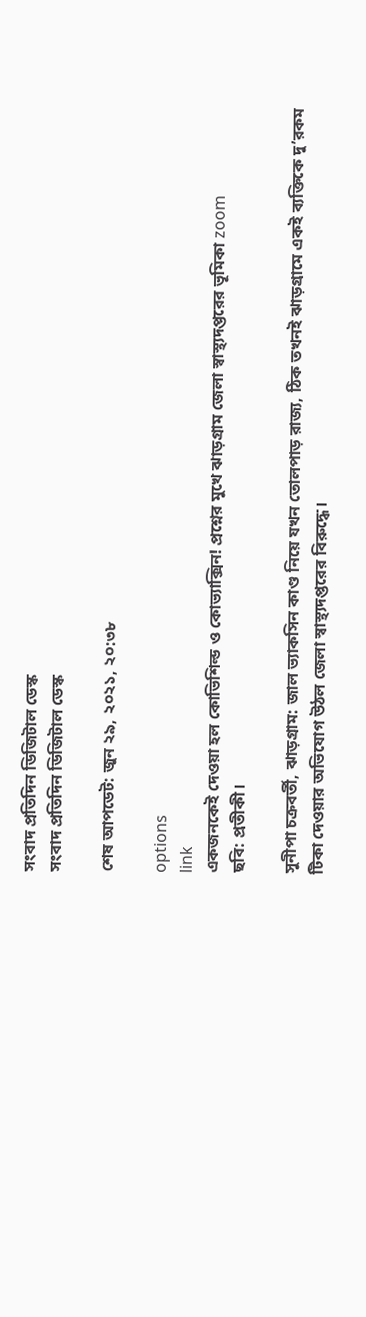সংবাদ প্রতিদিন ডিজিটাল ডেস্ক
সংবাদ প্রতিদিন ডিজিটাল ডেস্ক

শেষ আপডেট: জুন ২৯, ২০২১, ২০:৩৮

options
link
একজনকেই দেওয়া হল কোভিশিল্ড ও কোভ্যাক্সিন! প্রশ্নের মুখে ঝাড়গ্রাম জেলা স্বাস্থ্যদপ্তরের ভূমিকা zoom
ছবি: প্রতীকী।

সুনীপা চক্রবর্তী, ঝাড়গ্রাম: জাল ভ্যাকসিন কাণ্ড নিয়ে যখন তোলপাড় রাজ্য, ঠিক তখনই ঝাড়গ্রামে একই ব্যক্তিকে দু’রকম টিকা দেওয়ার অভিযোগ উঠল জেলা স্বাস্থ্যদপ্তরের বিরুদ্ধে।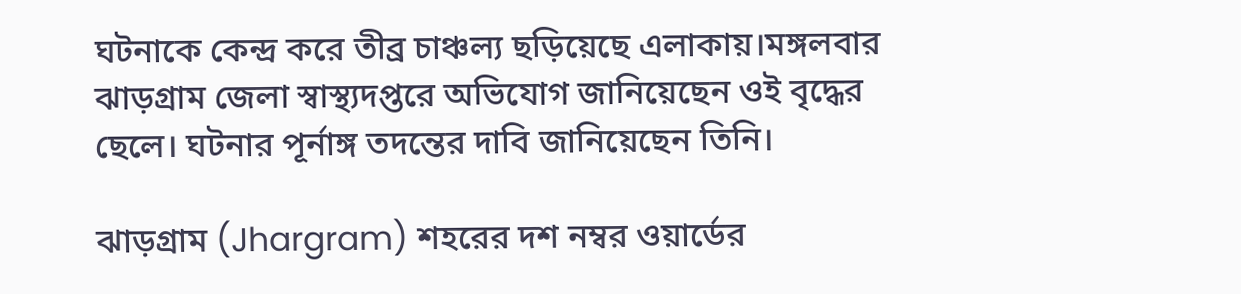ঘটনাকে কেন্দ্র করে তীব্র চাঞ্চল্য ছড়িয়েছে এলাকায়।মঙ্গলবার ঝাড়গ্রাম জেলা স্বাস্থ্যদপ্তরে অভিযোগ জানিয়েছেন ওই বৃদ্ধের ছেলে। ঘটনার পূর্নাঙ্গ তদন্তের দাবি জানিয়েছেন তিনি।

ঝাড়গ্রাম (Jhargram) শহরের দশ নম্বর ওয়ার্ডের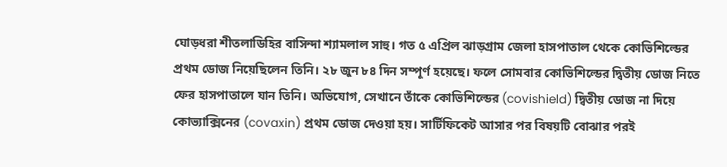ঘোড়ধরা শীতলাডিহির বাসিন্দা শ্যামলাল সাহু। গত ৫ এপ্রিল ঝাড়গ্রাম জেলা হাসপাতাল থেকে কোভিশিল্ডের প্রথম ডোজ নিয়েছিলেন তিনি। ২৮ জুন ৮৪ দিন সম্পূর্ণ হয়েছে। ফলে সোমবার কোভিশিল্ডের দ্বিতীয় ডোজ নিতে ফের হাসপাতালে যান তিনি। অভিযোগ, সেখানে তাঁকে কোভিশিল্ডের (covishield) দ্বিতীয় ডোজ না দিয়ে কোভ্যাক্সিনের (covaxin) প্রথম ডোজ দেওয়া হয়। সার্টিফিকেট আসার পর বিষয়টি বোঝার পরই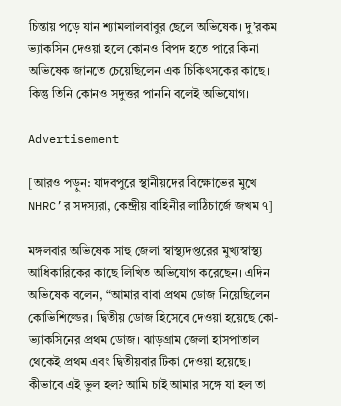চিন্তায় পড়ে যান শ্যামলালবাবুর ছেলে অভিষেক। দু’রকম ভ্যাকসিন দেওয়া হলে কোনও বিপদ হতে পারে কিনা অভিষেক জানতে চেয়েছিলেন এক চিকিৎসকের কাছে। কিন্তু তিনি কোনও সদুত্তর পাননি বলেই অভিযোগ।

Advertisement

[আরও পড়ুন: যাদবপুরে স্থানীয়দের বিক্ষোভের মুখে NHRC’র সদস্যরা, কেন্দ্রীয় বাহিনীর লাঠিচার্জে জখম ৭]

মঙ্গলবার অভিষেক সাহু জেলা স্বাস্থ্যদপ্তরের মুখ্যস্বাস্থ্য আধিকারিকের কাছে লিখিত অভিযোগ করেছেন। এদিন অভিষেক বলেন, “আমার বাবা প্রথম ডোজ নিয়েছিলেন কোভিশিল্ডের। দ্বিতীয় ডোজ হিসেবে দেওয়া হয়েছে কো-ভ্যাকসিনের প্রথম ডোজ। ঝাড়গ্রাম জেলা হাসপাতাল থেকেই প্রথম এবং দ্বিতীয়বার টিকা দেওয়া হয়েছে। কীভাবে এই ভুল হল? আমি চাই আমার সঙ্গে যা হল তা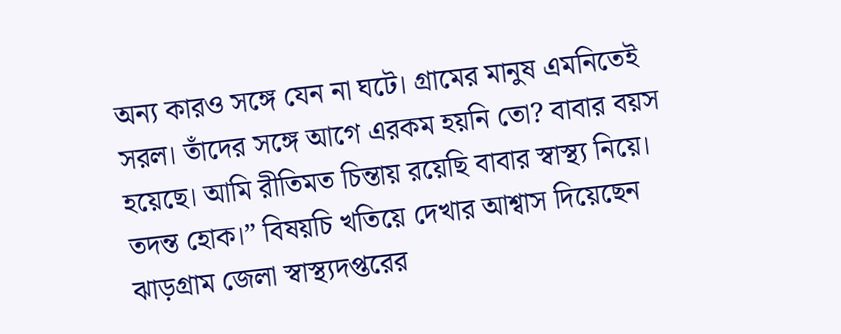অন্য কারও সঙ্গে যেন না ঘটে। গ্রামের মানুষ এমনিতেই সরল। তাঁদের সঙ্গে আগে এরকম হয়নি তো? বাবার বয়স হয়েছে। আমি রীতিমত চিন্তায় রয়েছি বাবার স্বাস্থ্য নিয়ে। তদন্ত হোক।” বিষয়চি খতিয়ে দেখার আশ্বাস দিয়েছেন ঝাড়গ্রাম জেলা স্বাস্থ্যদপ্তরের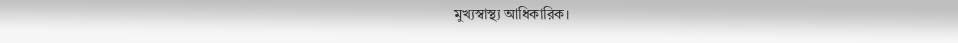মুখ্যস্বাস্থ্য আধিকারিক।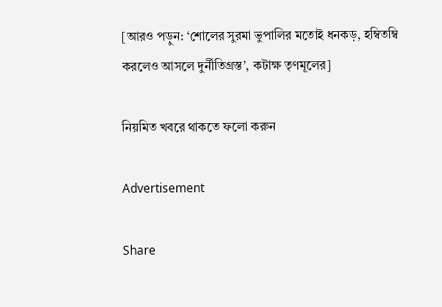[আরও পড়ুন: ‘শোলের সুরমা ভুপালির মতোই ধনকড়, হম্বিতম্বি করলেও আসলে দুর্নীতিগ্রস্ত’, কটাক্ষ তৃণমূলের]

নিয়মিত খবরে থাকতে ফলো করুন

Advertisement

Share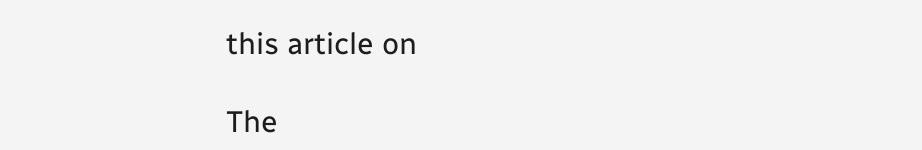this article on

The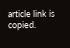article link is copied.